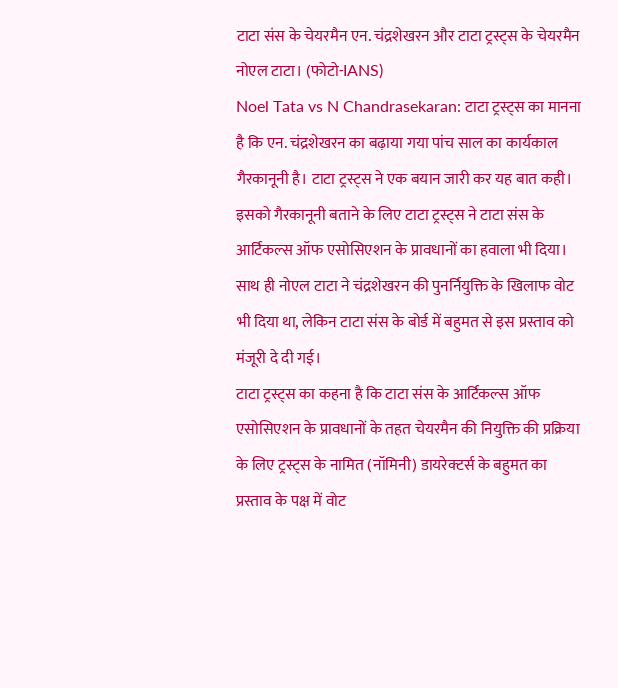टाटा संस के चेयरमैन एन. चंद्रशेखरन और टाटा ट्रस्ट्स के चेयरमैन नोएल टाटा। (फोटो-IANS)
Noel Tata vs N Chandrasekaran: टाटा ट्रस्ट्स का मानना है कि एन. चंद्रशेखरन का बढ़ाया गया पांच साल का कार्यकाल गैरकानूनी है। टाटा ट्रस्ट्स ने एक बयान जारी कर यह बात कही। इसको गैरकानूनी बताने के लिए टाटा ट्रस्ट्स ने टाटा संस के आर्टिकल्स ऑफ एसोसिएशन के प्रावधानों का हवाला भी दिया। साथ ही नोएल टाटा ने चंद्रशेखरन की पुनर्नियुक्ति के खिलाफ वोट भी दिया था, लेकिन टाटा संस के बोर्ड में बहुमत से इस प्रस्ताव को मंजूरी दे दी गई।
टाटा ट्रस्ट्स का कहना है कि टाटा संस के आर्टिकल्स ऑफ एसोसिएशन के प्रावधानों के तहत चेयरमैन की नियुक्ति की प्रक्रिया के लिए ट्रस्ट्स के नामित (नॉमिनी) डायरेक्टर्स के बहुमत का प्रस्ताव के पक्ष में वोट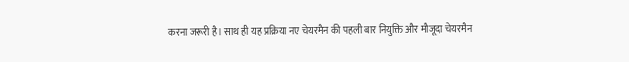करना जरूरी है। साथ ही यह प्रक्रिया नए चेयरमैन की पहली बार नियुक्ति और मौजूदा चेयरमैन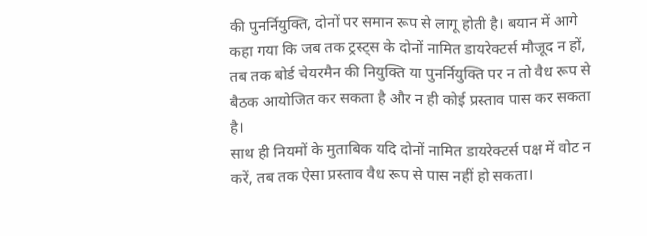की पुनर्नियुक्ति, दोनों पर समान रूप से लागू होती है। बयान में आगे कहा गया कि जब तक ट्रस्ट्स के दोनों नामित डायरेक्टर्स मौजूद न हों, तब तक बोर्ड चेयरमैन की नियुक्ति या पुनर्नियुक्ति पर न तो वैध रूप से बैठक आयोजित कर सकता है और न ही कोई प्रस्ताव पास कर सकता है।
साथ ही नियमों के मुताबिक यदि दोनों नामित डायरेक्टर्स पक्ष में वोट न करें, तब तक ऐसा प्रस्ताव वैध रूप से पास नहीं हो सकता।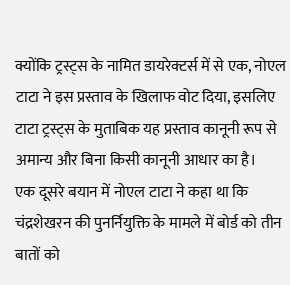क्योंकि ट्रस्ट्स के नामित डायरेक्टर्स में से एक, नोएल टाटा ने इस प्रस्ताव के खिलाफ वोट दिया, इसलिए टाटा ट्रस्ट्स के मुताबिक यह प्रस्ताव कानूनी रूप से अमान्य और बिना किसी कानूनी आधार का है।
एक दूसरे बयान में नोएल टाटा ने कहा था कि चंद्रशेखरन की पुनर्नियुक्ति के मामले में बोर्ड को तीन बातों को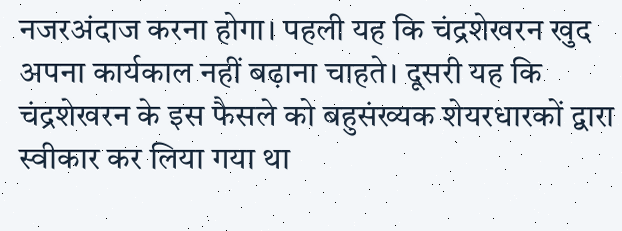नजरअंदाज करना होगा। पहली यह कि चंद्रशेखरन खुद अपना कार्यकाल नहीं बढ़ाना चाहते। दूसरी यह कि चंद्रशेखरन के इस फैसले को बहुसंख्यक शेयरधारकों द्वारा स्वीकार कर लिया गया था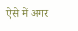ऐसे में अगर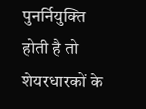पुनर्नियुक्ति होती है तो शेयरधारकों के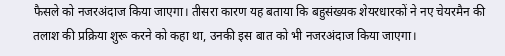फैसले को नजरअंदाज किया जाएगा। तीसरा कारण यह बताया कि बहुसंख्यक शेयरधारकों ने नए चेयरमैन की तलाश की प्रक्रिया शुरू करने को कहा था, उनकी इस बात को भी नजरअंदाज किया जाएगा।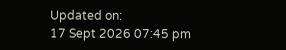Updated on:
17 Sept 2026 07:45 pm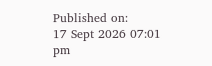Published on:
17 Sept 2026 07:01 pm